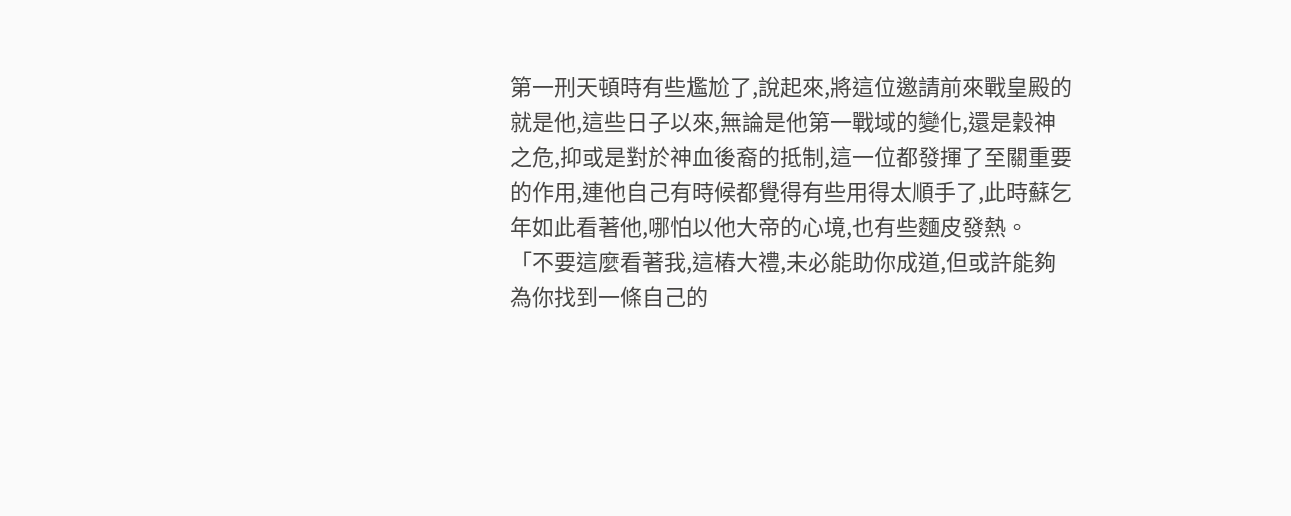第一刑天頓時有些尷尬了,說起來,將這位邀請前來戰皇殿的就是他,這些日子以來,無論是他第一戰域的變化,還是穀神之危,抑或是對於神血後裔的抵制,這一位都發揮了至關重要的作用,連他自己有時候都覺得有些用得太順手了,此時蘇乞年如此看著他,哪怕以他大帝的心境,也有些麵皮發熱。
「不要這麼看著我,這樁大禮,未必能助你成道,但或許能夠為你找到一條自己的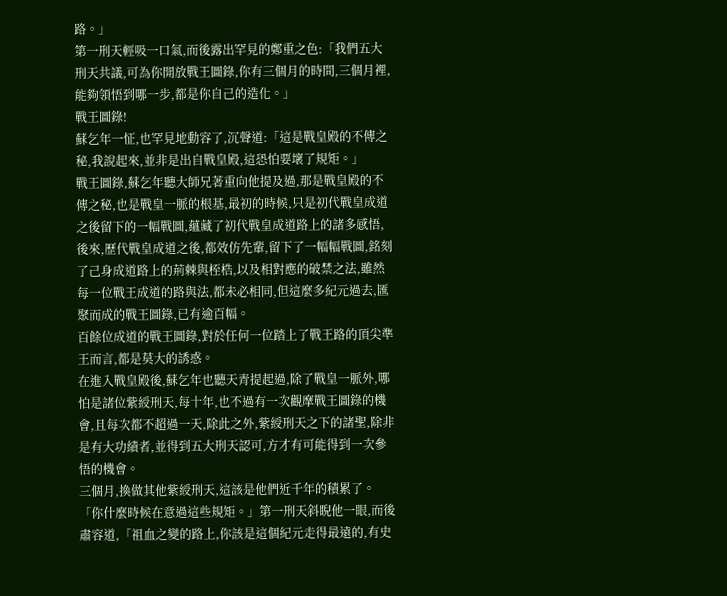路。」
第一刑天輕吸一口氣,而後露出罕見的鄭重之色:「我們五大刑天共議,可為你開放戰王圖錄,你有三個月的時間,三個月裡,能夠領悟到哪一步,都是你自己的造化。」
戰王圖錄!
蘇乞年一怔,也罕見地動容了,沉聲道:「這是戰皇殿的不傳之秘,我說起來,並非是出自戰皇殿,這恐怕要壞了規矩。」
戰王圖錄,蘇乞年聽大師兄著重向他提及過,那是戰皇殿的不傳之秘,也是戰皇一脈的根基,最初的時候,只是初代戰皇成道之後留下的一幅戰圖,蘊藏了初代戰皇成道路上的諸多感悟,後來,歷代戰皇成道之後,都效仿先輩,留下了一幅幅戰圖,銘刻了己身成道路上的荊棘與桎梏,以及相對應的破禁之法,雖然每一位戰王成道的路與法,都未必相同,但這麼多紀元過去,匯聚而成的戰王圖錄,已有逾百幅。
百餘位成道的戰王圖錄,對於任何一位踏上了戰王路的頂尖準王而言,都是莫大的誘惑。
在進入戰皇殿後,蘇乞年也聽天青提起過,除了戰皇一脈外,哪怕是諸位紫綬刑天,每十年,也不過有一次觀摩戰王圖錄的機會,且每次都不超過一天,除此之外,紫綬刑天之下的諸聖,除非是有大功績者,並得到五大刑天認可,方才有可能得到一次參悟的機會。
三個月,換做其他紫綬刑天,這該是他們近千年的積累了。
「你什麼時候在意過這些規矩。」第一刑天斜睨他一眼,而後肅容道,「祖血之變的路上,你該是這個紀元走得最遠的,有史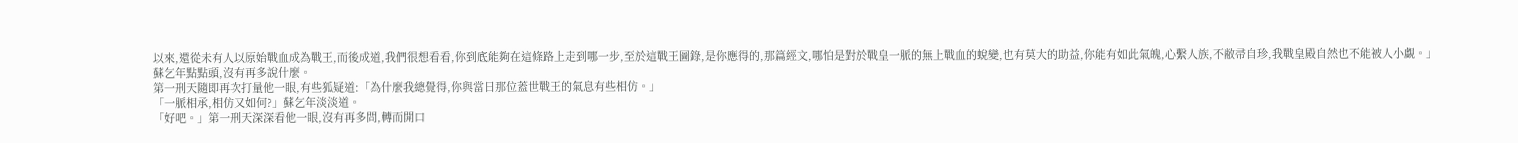以來,還從未有人以原始戰血成為戰王,而後成道,我們很想看看,你到底能夠在這條路上走到哪一步,至於這戰王圖錄,是你應得的,那篇經文,哪怕是對於戰皇一脈的無上戰血的蛻變,也有莫大的助益,你能有如此氣魄,心繫人族,不敝帚自珍,我戰皇殿自然也不能被人小覷。」
蘇乞年點點頭,沒有再多說什麼。
第一刑天隨即再次打量他一眼,有些狐疑道:「為什麼我總覺得,你與當日那位蓋世戰王的氣息有些相仿。」
「一脈相承,相仿又如何?」蘇乞年淡淡道。
「好吧。」第一刑天深深看他一眼,沒有再多問,轉而開口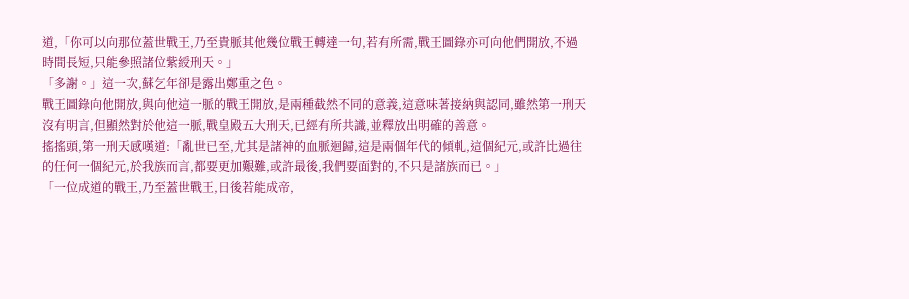道,「你可以向那位蓋世戰王,乃至貴脈其他幾位戰王轉達一句,若有所需,戰王圖錄亦可向他們開放,不過時間長短,只能參照諸位紫綬刑天。」
「多謝。」這一次,蘇乞年卻是露出鄭重之色。
戰王圖錄向他開放,與向他這一脈的戰王開放,是兩種截然不同的意義,這意味著接納與認同,雖然第一刑天沒有明言,但顯然對於他這一脈,戰皇殿五大刑天,已經有所共識,並釋放出明確的善意。
搖搖頭,第一刑天感嘆道:「亂世已至,尤其是諸神的血脈迴歸,這是兩個年代的傾軋,這個紀元,或許比過往的任何一個紀元,於我族而言,都要更加艱難,或許最後,我們要面對的,不只是諸族而已。」
「一位成道的戰王,乃至蓋世戰王,日後若能成帝,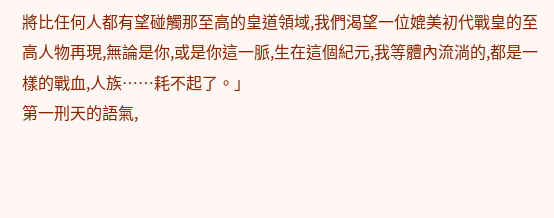將比任何人都有望碰觸那至高的皇道領域,我們渴望一位媲美初代戰皇的至高人物再現,無論是你,或是你這一脈,生在這個紀元,我等體內流淌的,都是一樣的戰血,人族……耗不起了。」
第一刑天的語氣,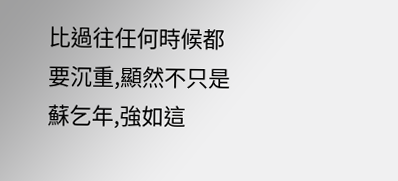比過往任何時候都要沉重,顯然不只是蘇乞年,強如這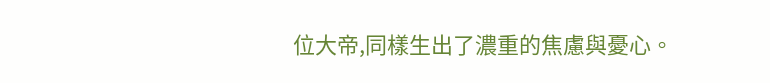位大帝,同樣生出了濃重的焦慮與憂心。